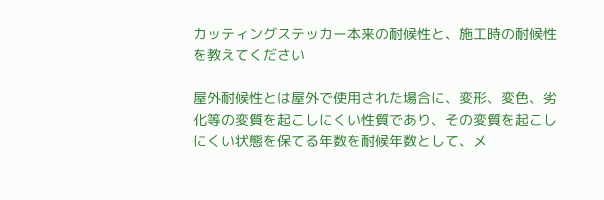カッティングステッカー本来の耐候性と、施工時の耐候性を教えてください

屋外耐候性とは屋外で使用された場合に、変形、変色、劣化等の変質を起こしにくい性質であり、その変質を起こしにくい状態を保てる年数を耐候年数として、メ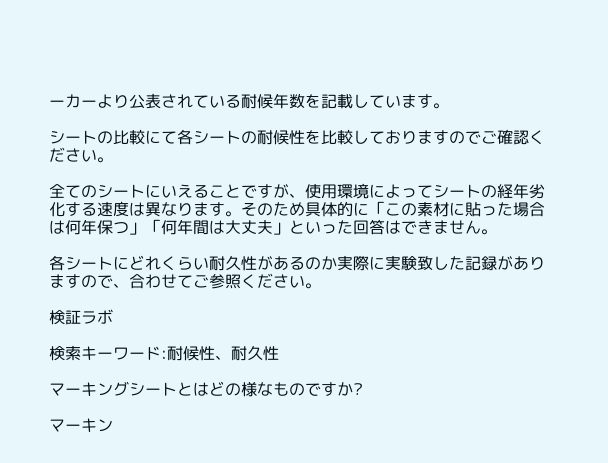ーカーより公表されている耐候年数を記載しています。

シートの比較にて各シートの耐候性を比較しておりますのでご確認ください。

全てのシートにいえることですが、使用環境によってシートの経年劣化する速度は異なります。そのため具体的に「この素材に貼った場合は何年保つ」「何年間は大丈夫」といった回答はできません。

各シートにどれくらい耐久性があるのか実際に実験致した記録がありますので、合わせてご参照ください。

検証ラボ

検索キーワード:耐候性、耐久性

マーキングシートとはどの様なものですか?

マーキン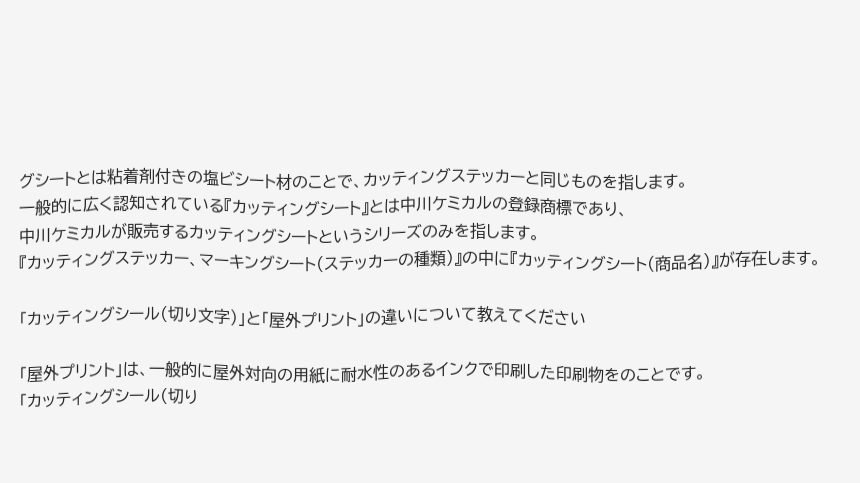グシートとは粘着剤付きの塩ビシート材のことで、カッティングステッカーと同じものを指します。
一般的に広く認知されている『カッティングシート』とは中川ケミカルの登録商標であり、
中川ケミカルが販売するカッティングシートというシリーズのみを指します。
『カッティングステッカー、マーキングシート(ステッカーの種類)』の中に『カッティングシート(商品名)』が存在します。

「カッティングシール(切り文字)」と「屋外プリント」の違いについて教えてください

「屋外プリント」は、一般的に屋外対向の用紙に耐水性のあるインクで印刷した印刷物をのことです。
「カッティングシール(切り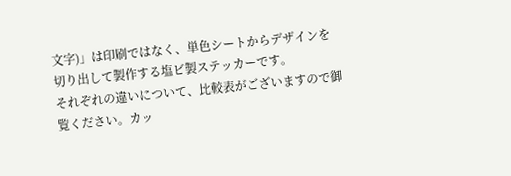文字)」は印刷ではなく、単色シートからデザインを切り出して製作する塩ビ製ステッカーです。
それぞれの違いについて、比較表がございますので御覧ください。カッ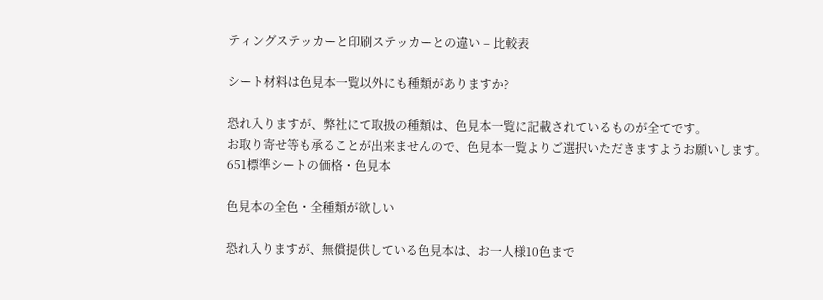ティングステッカーと印刷ステッカーとの違い – 比較表

シート材料は色見本一覧以外にも種類がありますか?

恐れ入りますが、弊社にて取扱の種類は、色見本一覧に記載されているものが全てです。
お取り寄せ等も承ることが出来ませんので、色見本一覧よりご選択いただきますようお願いします。
651標準シートの価格・色見本

色見本の全色・全種類が欲しい

恐れ入りますが、無償提供している色見本は、お一人様10色まで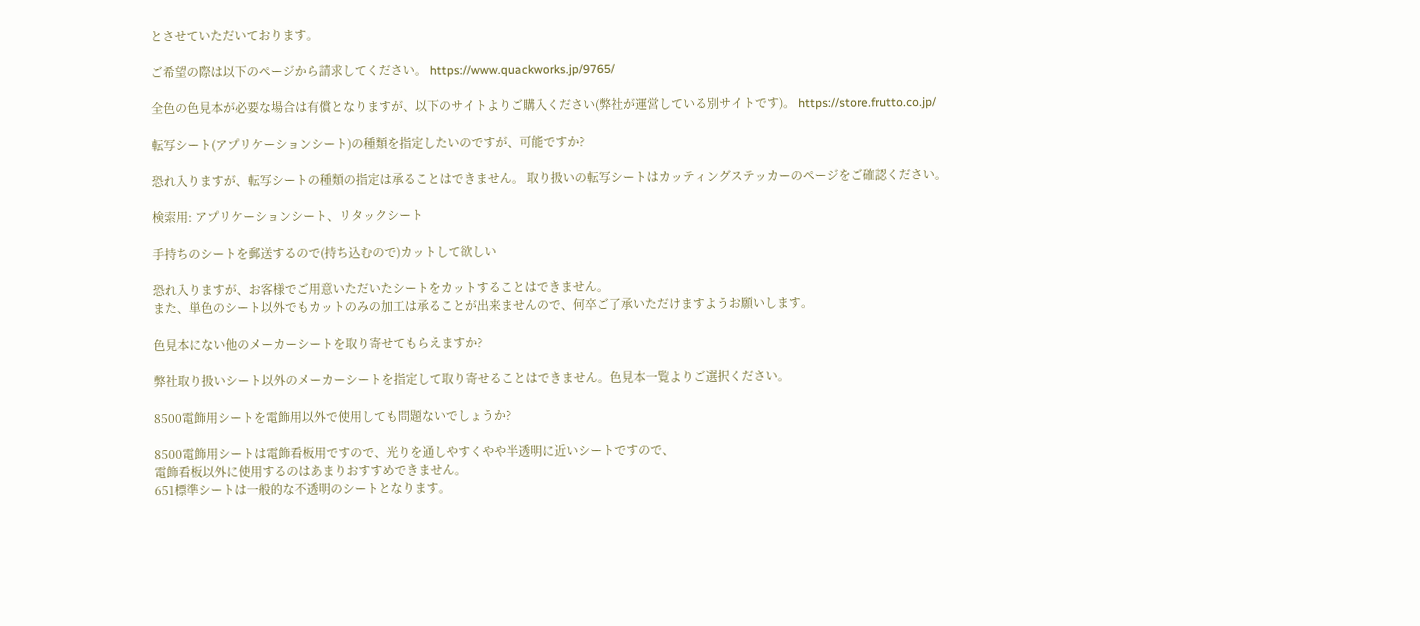とさせていただいております。

ご希望の際は以下のページから請求してください。 https://www.quackworks.jp/9765/

全色の色見本が必要な場合は有償となりますが、以下のサイトよりご購入ください(弊社が運営している別サイトです)。 https://store.frutto.co.jp/

転写シート(アプリケーションシート)の種類を指定したいのですが、可能ですか?

恐れ入りますが、転写シートの種類の指定は承ることはできません。 取り扱いの転写シートはカッティングステッカーのページをご確認ください。

検索用: アプリケーションシート、リタックシート

手持ちのシートを郵送するので(持ち込むので)カットして欲しい

恐れ入りますが、お客様でご用意いただいたシートをカットすることはできません。
また、単色のシート以外でもカットのみの加工は承ることが出来ませんので、何卒ご了承いただけますようお願いします。

色見本にない他のメーカーシートを取り寄せてもらえますか?

弊社取り扱いシート以外のメーカーシートを指定して取り寄せることはできません。色見本一覧よりご選択ください。

8500電飾用シートを電飾用以外で使用しても問題ないでしょうか?

8500電飾用シートは電飾看板用ですので、光りを通しやすくやや半透明に近いシートですので、
電飾看板以外に使用するのはあまりおすすめできません。
651標準シートは一般的な不透明のシートとなります。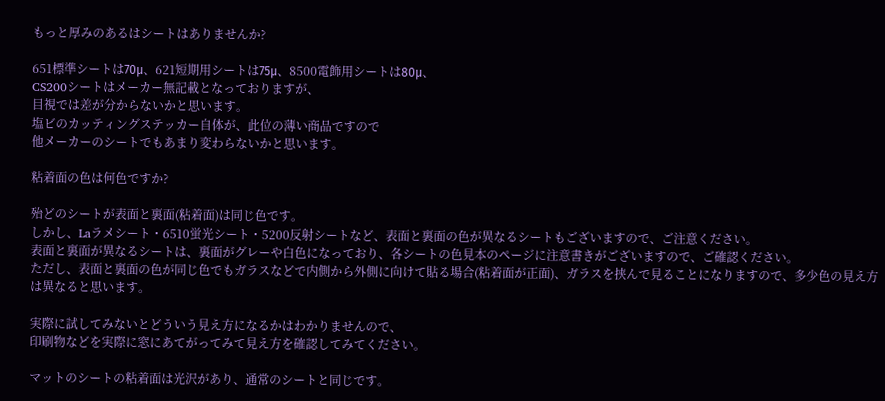もっと厚みのあるはシートはありませんか?

651標準シートは70μ、621短期用シートは75μ、8500電飾用シートは80μ、
CS200シートはメーカー無記載となっておりますが、
目視では差が分からないかと思います。
塩ビのカッティングステッカー自体が、此位の薄い商品ですので
他メーカーのシートでもあまり変わらないかと思います。

粘着面の色は何色ですか?

殆どのシートが表面と裏面(粘着面)は同じ色です。
しかし、Laラメシート・6510蛍光シート・5200反射シートなど、表面と裏面の色が異なるシートもございますので、ご注意ください。
表面と裏面が異なるシートは、裏面がグレーや白色になっており、各シートの色見本のページに注意書きがございますので、ご確認ください。
ただし、表面と裏面の色が同じ色でもガラスなどで内側から外側に向けて貼る場合(粘着面が正面)、ガラスを挟んで見ることになりますので、多少色の見え方は異なると思います。

実際に試してみないとどういう見え方になるかはわかりませんので、
印刷物などを実際に窓にあてがってみて見え方を確認してみてください。

マットのシートの粘着面は光沢があり、通常のシートと同じです。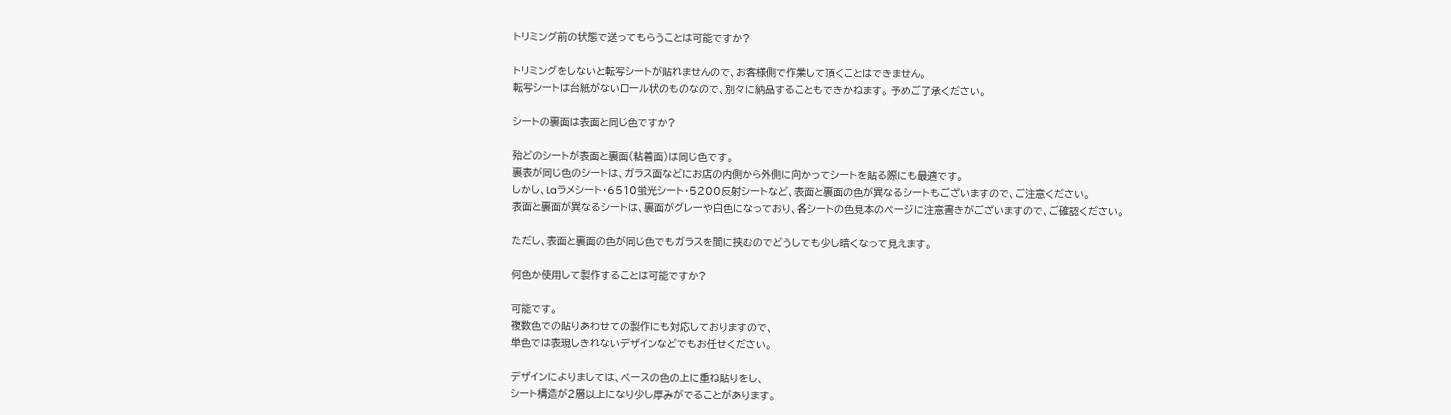トリミング前の状態で送ってもらうことは可能ですか?

トリミングをしないと転写シートが貼れませんので、お客様側で作業して頂くことはできません。
転写シートは台紙がないロール状のものなので、別々に納品することもできかねます。 予めご了承ください。

シートの裏面は表面と同じ色ですか?

殆どのシートが表面と裏面(粘着面)は同じ色です。
裏表が同じ色のシートは、ガラス面などにお店の内側から外側に向かってシートを貼る際にも最適です。
しかし、Laラメシート・6510蛍光シート・5200反射シートなど、表面と裏面の色が異なるシートもございますので、ご注意ください。
表面と裏面が異なるシートは、裏面がグレーや白色になっており、各シートの色見本のページに注意書きがございますので、ご確認ください。

ただし、表面と裏面の色が同じ色でもガラスを間に挟むのでどうしても少し暗くなって見えます。

何色か使用して製作することは可能ですか?

可能です。
複数色での貼りあわせての製作にも対応しておりますので、
単色では表現しきれないデザインなどでもお任せください。

デザインによりましては、ベースの色の上に重ね貼りをし、
シート構造が2層以上になり少し厚みがでることがあります。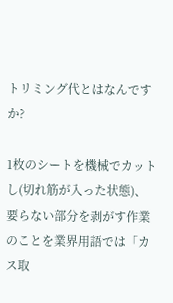トリミング代とはなんですか?

1枚のシートを機械でカットし(切れ筋が入った状態)、要らない部分を剥がす作業のことを業界用語では「カス取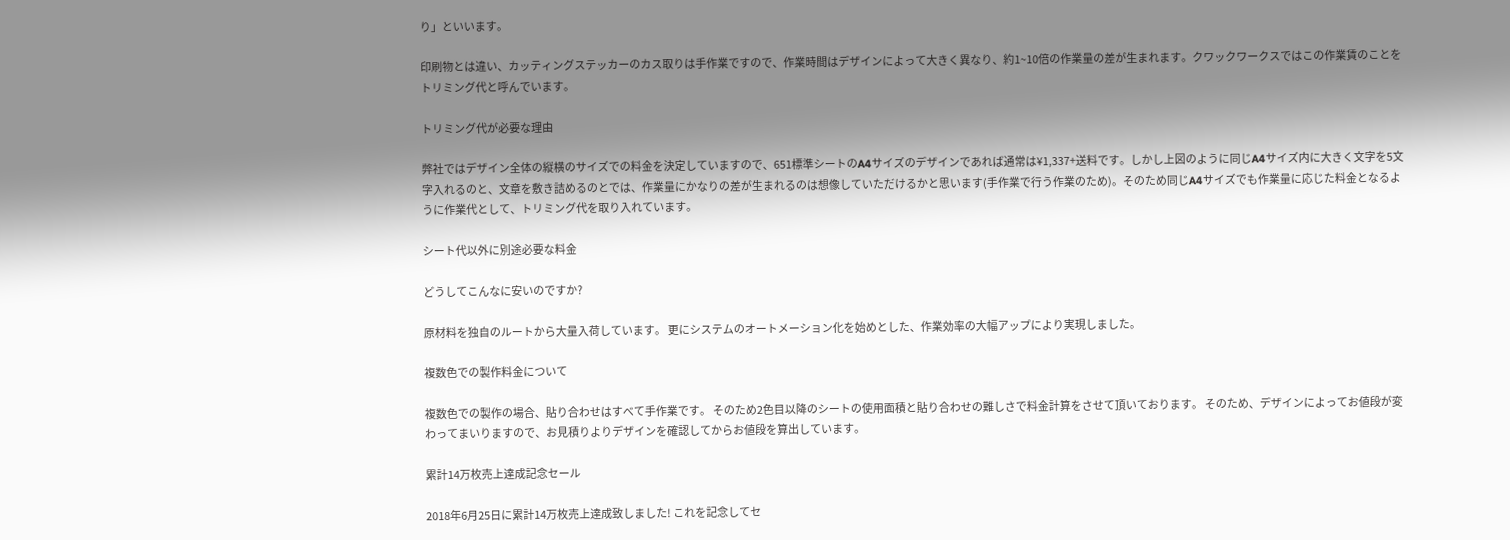り」といいます。

印刷物とは違い、カッティングステッカーのカス取りは手作業ですので、作業時間はデザインによって大きく異なり、約1~10倍の作業量の差が生まれます。クワックワークスではこの作業賃のことをトリミング代と呼んでいます。

トリミング代が必要な理由

弊社ではデザイン全体の縦横のサイズでの料金を決定していますので、651標準シートのA4サイズのデザインであれば通常は¥1,337+送料です。しかし上図のように同じA4サイズ内に大きく文字を5文字入れるのと、文章を敷き詰めるのとでは、作業量にかなりの差が生まれるのは想像していただけるかと思います(手作業で行う作業のため)。そのため同じA4サイズでも作業量に応じた料金となるように作業代として、トリミング代を取り入れています。

シート代以外に別途必要な料金

どうしてこんなに安いのですか?

原材料を独自のルートから大量入荷しています。 更にシステムのオートメーション化を始めとした、作業効率の大幅アップにより実現しました。

複数色での製作料金について

複数色での製作の場合、貼り合わせはすべて手作業です。 そのため2色目以降のシートの使用面積と貼り合わせの難しさで料金計算をさせて頂いております。 そのため、デザインによってお値段が変わってまいりますので、お見積りよりデザインを確認してからお値段を算出しています。

累計14万枚売上達成記念セール

2018年6月25日に累計14万枚売上達成致しました! これを記念してセ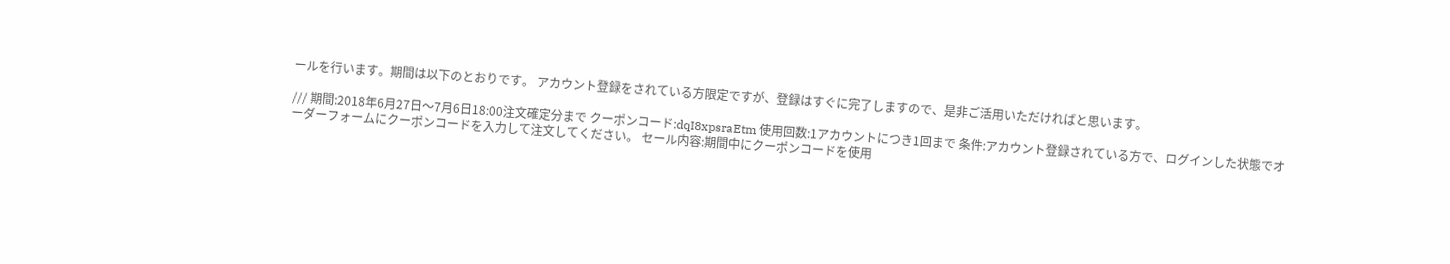ールを行います。期間は以下のとおりです。 アカウント登録をされている方限定ですが、登録はすぐに完了しますので、是非ご活用いただければと思います。

/// 期間:2018年6月27日〜7月6日18:00注文確定分まで クーポンコード:dqI8xpsraEtm 使用回数:1アカウントにつき1回まで 条件:アカウント登録されている方で、ログインした状態でオーダーフォームにクーポンコードを入力して注文してください。 セール内容:期間中にクーポンコードを使用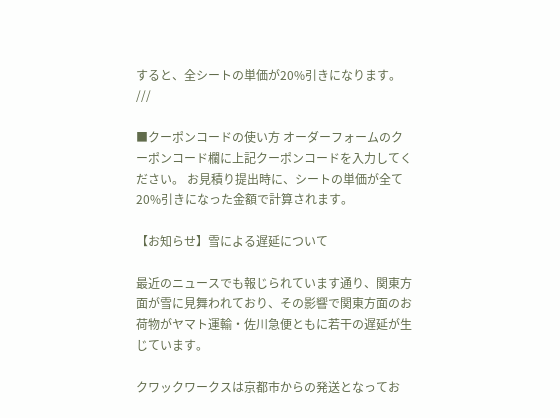すると、全シートの単価が20%引きになります。 ///

■クーポンコードの使い方 オーダーフォームのクーポンコード欄に上記クーポンコードを入力してください。 お見積り提出時に、シートの単価が全て20%引きになった金額で計算されます。

【お知らせ】雪による遅延について

最近のニュースでも報じられています通り、関東方面が雪に見舞われており、その影響で関東方面のお荷物がヤマト運輸・佐川急便ともに若干の遅延が生じています。

クワックワークスは京都市からの発送となってお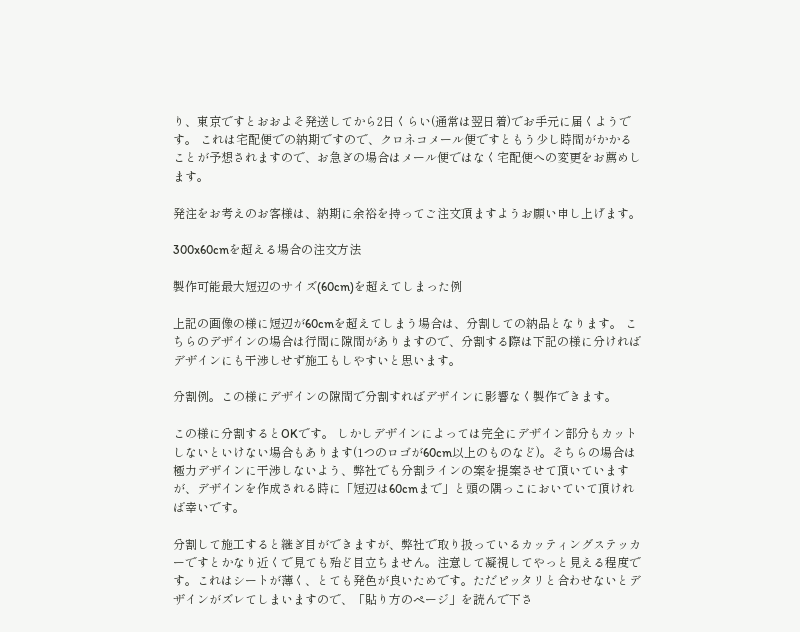り、東京ですとおおよそ発送してから2日くらい(通常は翌日着)でお手元に届くようです。 これは宅配便での納期ですので、クロネコメール便ですともう少し時間がかかることが予想されますので、お急ぎの場合はメール便ではなく宅配便への変更をお薦めします。

発注をお考えのお客様は、納期に余裕を持ってご注文頂ますようお願い申し上げます。

300x60cmを超える場合の注文方法

製作可能最大短辺のサイズ(60cm)を超えてしまった例

上記の画像の様に短辺が60cmを超えてしまう場合は、分割しての納品となります。 こちらのデザインの場合は行間に隙間がありますので、分割する際は下記の様に分ければデザインにも干渉しせず施工もしやすいと思います。

分割例。この様にデザインの隙間で分割すればデザインに影響なく製作できます。

この様に分割するとOKです。 しかしデザインによっては完全にデザイン部分もカットしないといけない場合もあります(1つのロゴが60cm以上のものなど)。そちらの場合は極力デザインに干渉しないよう、弊社でも分割ラインの案を提案させて頂いていますが、デザインを作成される時に「短辺は60cmまで」と頭の隅っこにおいていて頂ければ幸いです。

分割して施工すると継ぎ目ができますが、弊社で取り扱っているカッティングステッカーですとかなり近くで見ても殆ど目立ちません。注意して凝視してやっと見える程度です。これはシートが薄く、とても発色が良いためです。ただピッタリと合わせないとデザインがズレてしまいますので、「貼り方のページ」を読んで下さ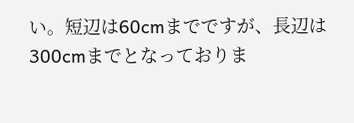い。短辺は60cmまでですが、長辺は300cmまでとなっておりま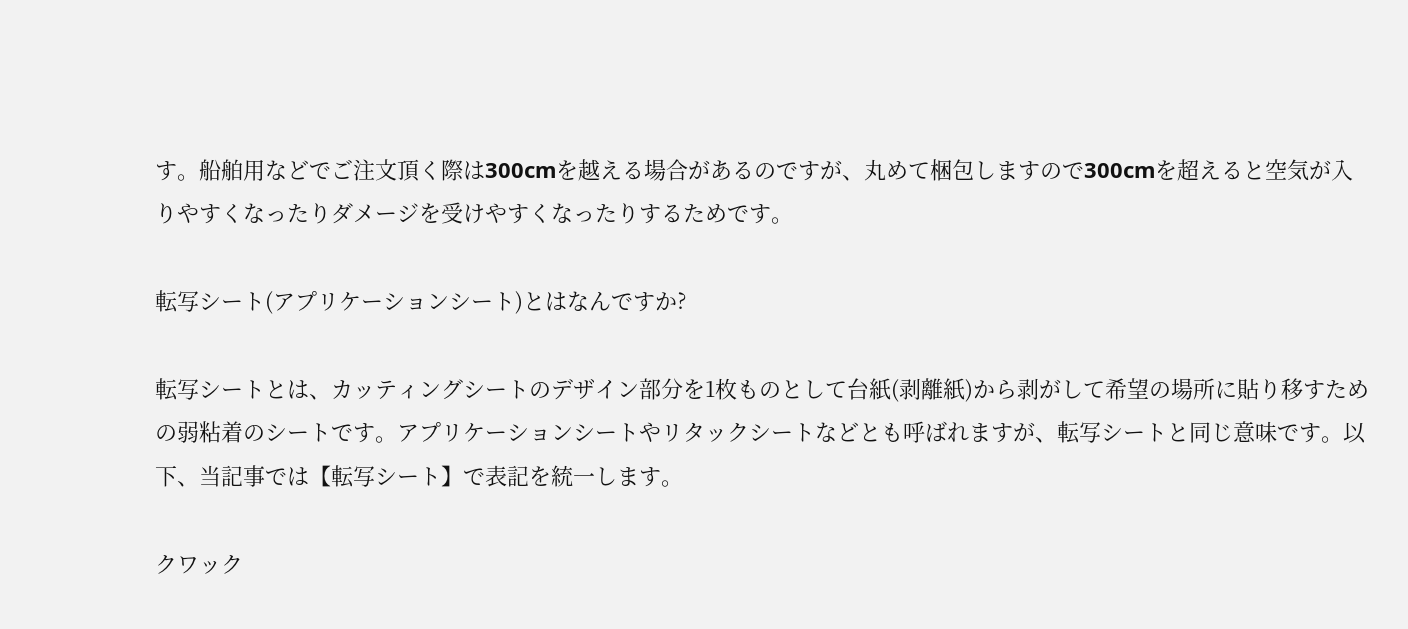す。船舶用などでご注文頂く際は300cmを越える場合があるのですが、丸めて梱包しますので300cmを超えると空気が入りやすくなったりダメージを受けやすくなったりするためです。

転写シート(アプリケーションシート)とはなんですか?

転写シートとは、カッティングシートのデザイン部分を1枚ものとして台紙(剥離紙)から剥がして希望の場所に貼り移すための弱粘着のシートです。アプリケーションシートやリタックシートなどとも呼ばれますが、転写シートと同じ意味です。以下、当記事では【転写シート】で表記を統一します。

クワック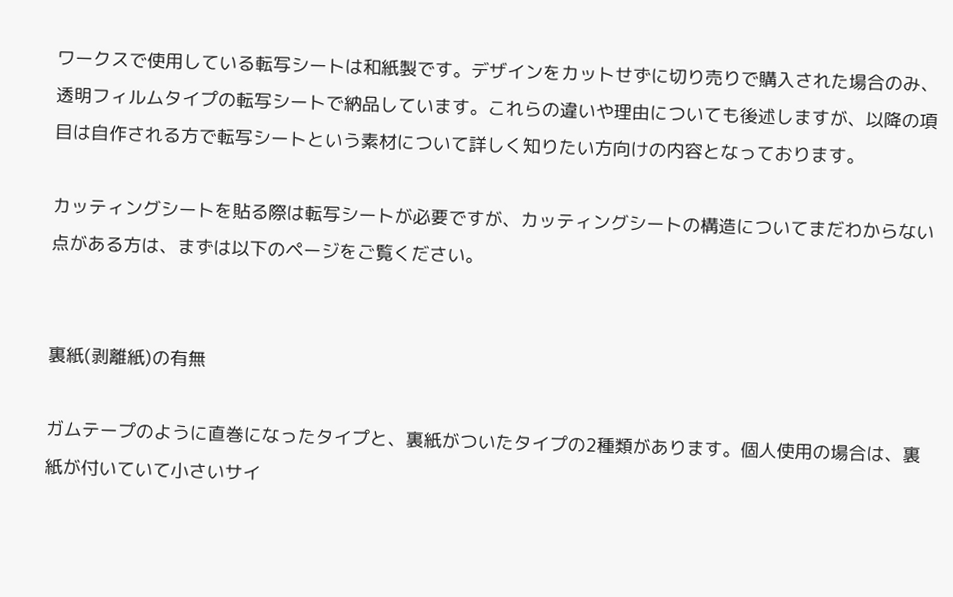ワークスで使用している転写シートは和紙製です。デザインをカットせずに切り売りで購入された場合のみ、透明フィルムタイプの転写シートで納品しています。これらの違いや理由についても後述しますが、以降の項目は自作される方で転写シートという素材について詳しく知りたい方向けの内容となっております。

カッティングシートを貼る際は転写シートが必要ですが、カッティングシートの構造についてまだわからない点がある方は、まずは以下のページをご覧ください。


裏紙(剥離紙)の有無

ガムテープのように直巻になったタイプと、裏紙がついたタイプの2種類があります。個人使用の場合は、裏紙が付いていて小さいサイ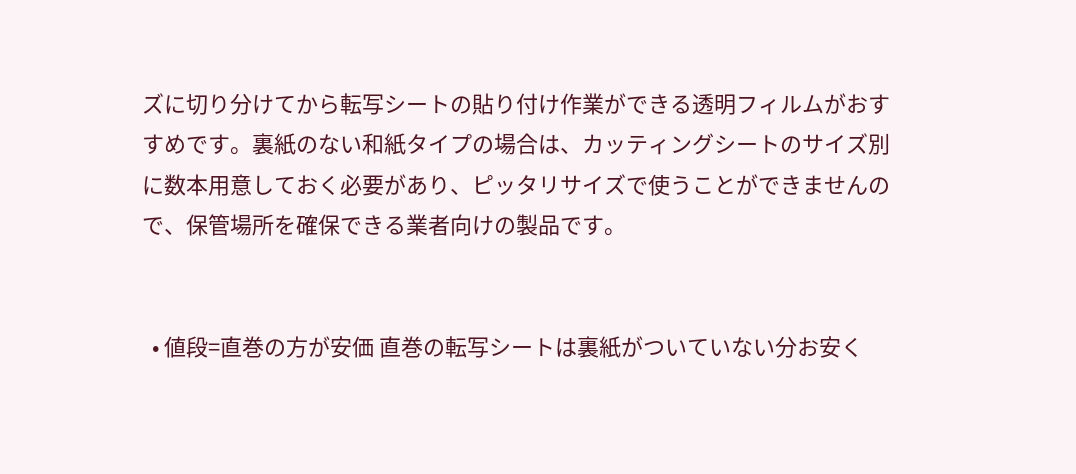ズに切り分けてから転写シートの貼り付け作業ができる透明フィルムがおすすめです。裏紙のない和紙タイプの場合は、カッティングシートのサイズ別に数本用意しておく必要があり、ピッタリサイズで使うことができませんので、保管場所を確保できる業者向けの製品です。


  • 値段=直巻の方が安価 直巻の転写シートは裏紙がついていない分お安く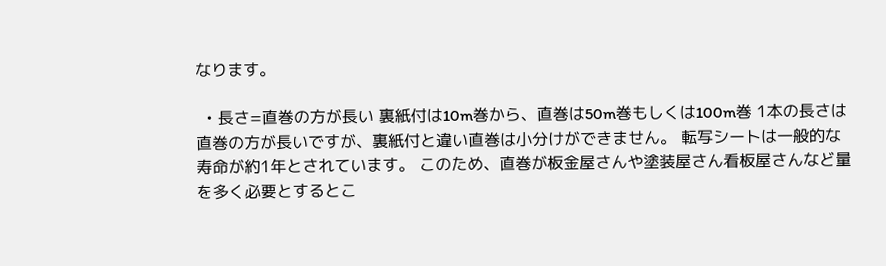なります。

  • 長さ=直巻の方が長い 裏紙付は10m巻から、直巻は50m巻もしくは100m巻 1本の長さは直巻の方が長いですが、裏紙付と違い直巻は小分けができません。 転写シートは一般的な寿命が約1年とされています。 このため、直巻が板金屋さんや塗装屋さん看板屋さんなど量を多く必要とするとこ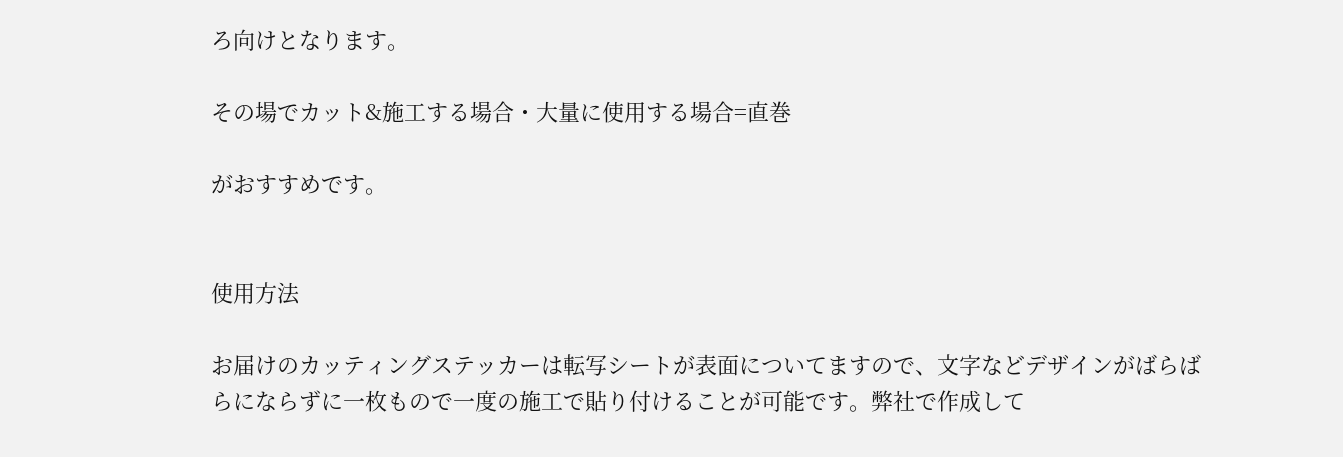ろ向けとなります。

その場でカット&施工する場合・大量に使用する場合=直巻

がおすすめです。


使用方法

お届けのカッティングステッカーは転写シートが表面についてますので、文字などデザインがばらばらにならずに一枚もので一度の施工で貼り付けることが可能です。弊社で作成して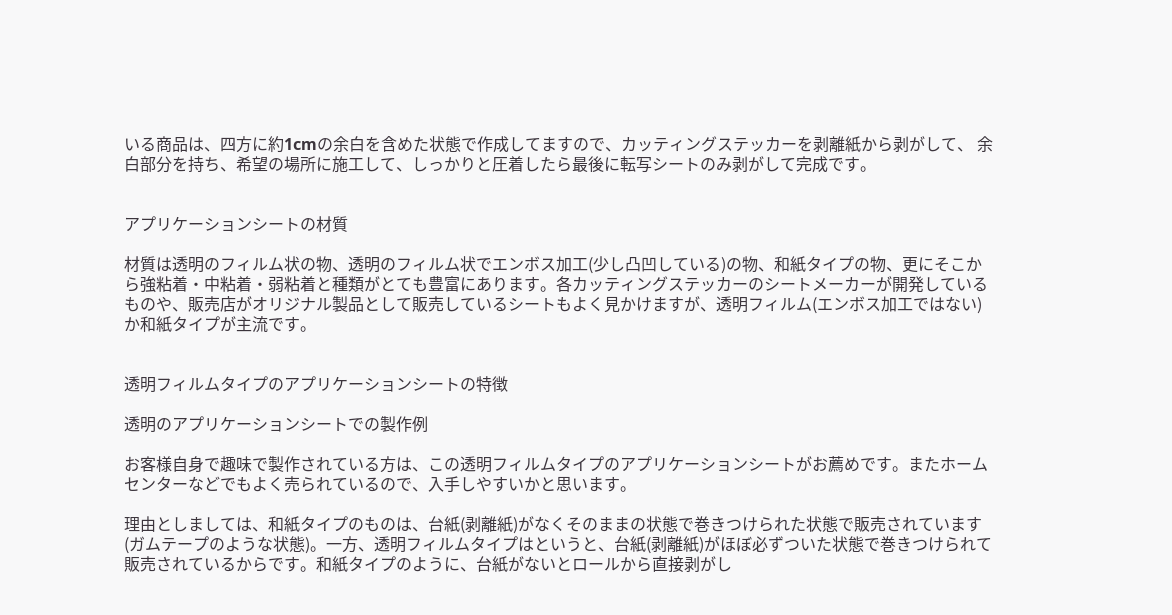いる商品は、四方に約1cmの余白を含めた状態で作成してますので、カッティングステッカーを剥離紙から剥がして、 余白部分を持ち、希望の場所に施工して、しっかりと圧着したら最後に転写シートのみ剥がして完成です。


アプリケーションシートの材質

材質は透明のフィルム状の物、透明のフィルム状でエンボス加工(少し凸凹している)の物、和紙タイプの物、更にそこから強粘着・中粘着・弱粘着と種類がとても豊富にあります。各カッティングステッカーのシートメーカーが開発しているものや、販売店がオリジナル製品として販売しているシートもよく見かけますが、透明フィルム(エンボス加工ではない)か和紙タイプが主流です。


透明フィルムタイプのアプリケーションシートの特徴

透明のアプリケーションシートでの製作例

お客様自身で趣味で製作されている方は、この透明フィルムタイプのアプリケーションシートがお薦めです。またホームセンターなどでもよく売られているので、入手しやすいかと思います。

理由としましては、和紙タイプのものは、台紙(剥離紙)がなくそのままの状態で巻きつけられた状態で販売されています(ガムテープのような状態)。一方、透明フィルムタイプはというと、台紙(剥離紙)がほぼ必ずついた状態で巻きつけられて販売されているからです。和紙タイプのように、台紙がないとロールから直接剥がし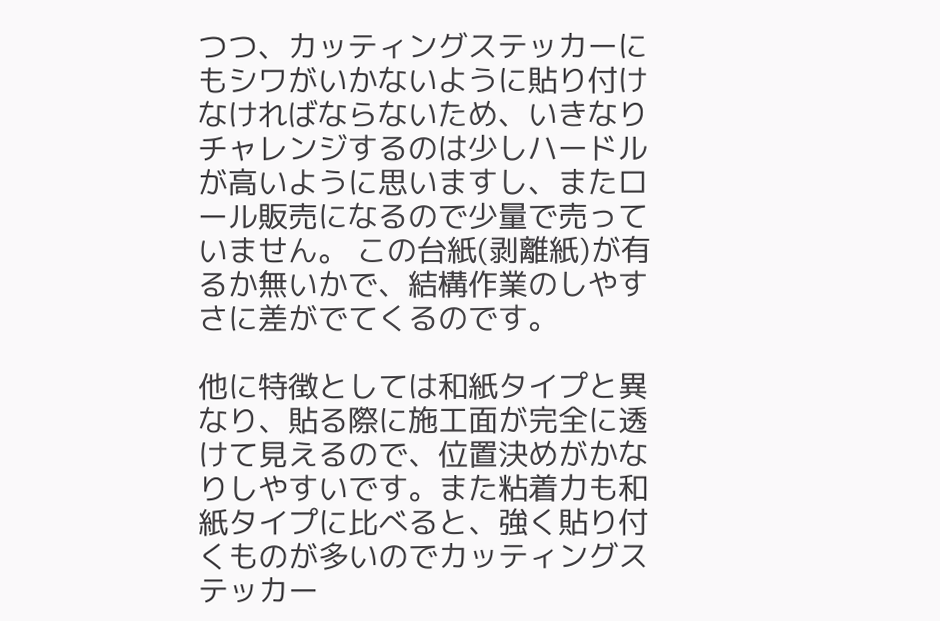つつ、カッティングステッカーにもシワがいかないように貼り付けなければならないため、いきなりチャレンジするのは少しハードルが高いように思いますし、またロール販売になるので少量で売っていません。 この台紙(剥離紙)が有るか無いかで、結構作業のしやすさに差がでてくるのです。

他に特徴としては和紙タイプと異なり、貼る際に施工面が完全に透けて見えるので、位置決めがかなりしやすいです。また粘着力も和紙タイプに比べると、強く貼り付くものが多いのでカッティングステッカー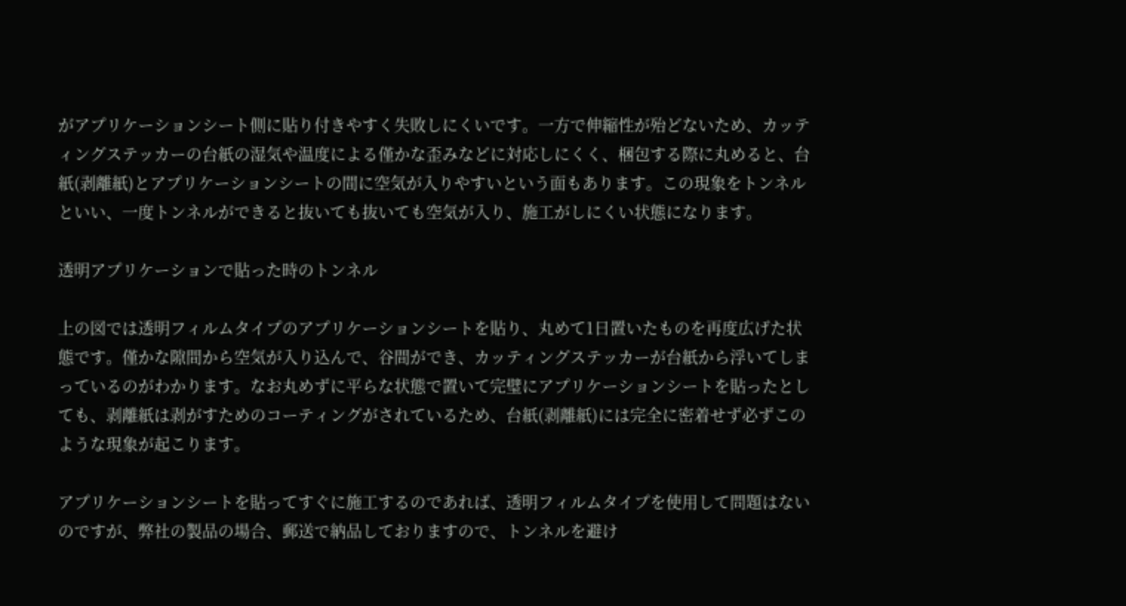がアプリケーションシート側に貼り付きやすく失敗しにくいです。一方で伸縮性が殆どないため、カッティングステッカーの台紙の湿気や温度による僅かな歪みなどに対応しにくく、梱包する際に丸めると、台紙(剥離紙)とアプリケーションシートの間に空気が入りやすいという面もあります。この現象をトンネルといい、一度トンネルができると抜いても抜いても空気が入り、施工がしにくい状態になります。

透明アプリケーションで貼った時のトンネル

上の図では透明フィルムタイプのアプリケーションシートを貼り、丸めて1日置いたものを再度広げた状態です。僅かな隙間から空気が入り込んで、谷間ができ、カッティングステッカーが台紙から浮いてしまっているのがわかります。なお丸めずに平らな状態で置いて完璧にアプリケーションシートを貼ったとしても、剥離紙は剥がすためのコーティングがされているため、台紙(剥離紙)には完全に密着せず必ずこのような現象が起こります。

アプリケーションシートを貼ってすぐに施工するのであれば、透明フィルムタイプを使用して問題はないのですが、弊社の製品の場合、郵送で納品しておりますので、トンネルを避け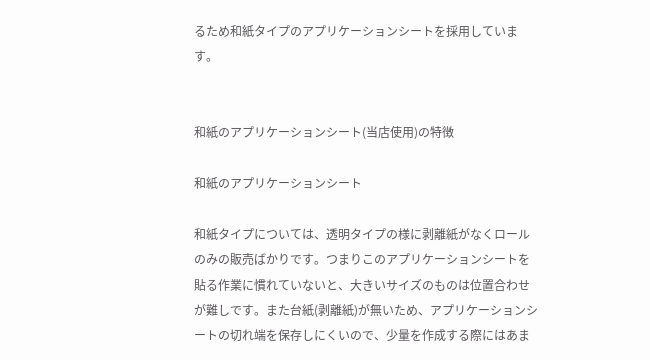るため和紙タイプのアプリケーションシートを採用しています。


和紙のアプリケーションシート(当店使用)の特徴

和紙のアプリケーションシート

和紙タイプについては、透明タイプの様に剥離紙がなくロールのみの販売ばかりです。つまりこのアプリケーションシートを貼る作業に慣れていないと、大きいサイズのものは位置合わせが難しです。また台紙(剥離紙)が無いため、アプリケーションシートの切れ端を保存しにくいので、少量を作成する際にはあま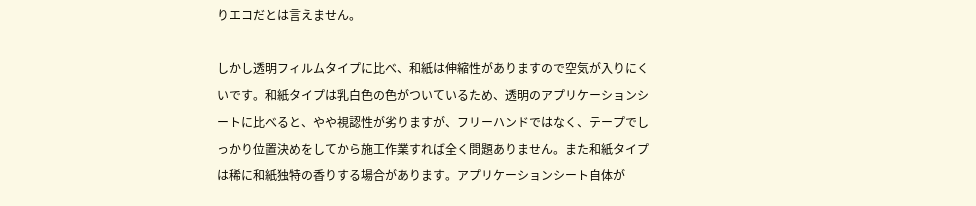りエコだとは言えません。

しかし透明フィルムタイプに比べ、和紙は伸縮性がありますので空気が入りにくいです。和紙タイプは乳白色の色がついているため、透明のアプリケーションシートに比べると、やや視認性が劣りますが、フリーハンドではなく、テープでしっかり位置決めをしてから施工作業すれば全く問題ありません。また和紙タイプは稀に和紙独特の香りする場合があります。アプリケーションシート自体が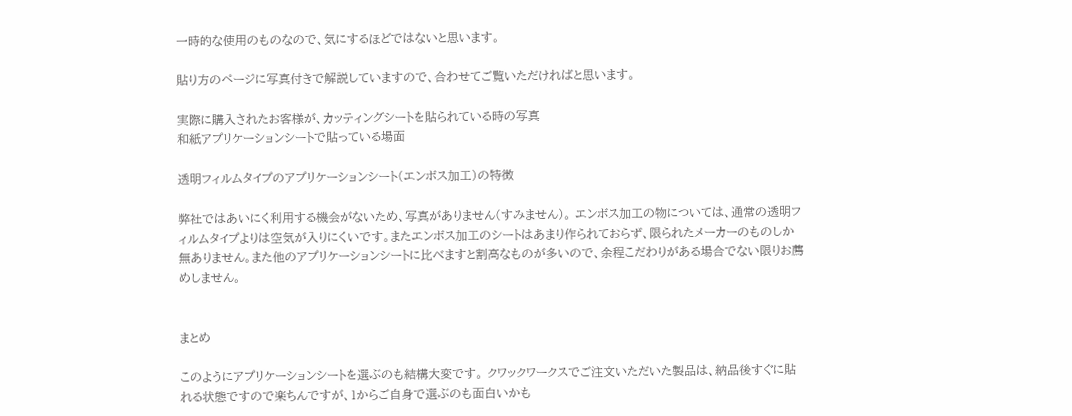一時的な使用のものなので、気にするほどではないと思います。

貼り方のページに写真付きで解説していますので、合わせてご覧いただければと思います。

実際に購入されたお客様が、カッティングシートを貼られている時の写真
和紙アプリケーションシートで貼っている場面

透明フィルムタイプのアプリケーションシート(エンボス加工)の特徴

弊社ではあいにく利用する機会がないため、写真がありません(すみません)。 エンボス加工の物については、通常の透明フィルムタイプよりは空気が入りにくいです。またエンボス加工のシートはあまり作られておらず、限られたメーカーのものしか無ありません。また他のアプリケーションシートに比べますと割高なものが多いので、余程こだわりがある場合でない限りお薦めしません。


まとめ

このようにアプリケーションシートを選ぶのも結構大変です。 クワックワークスでご注文いただいた製品は、納品後すぐに貼れる状態ですので楽ちんですが、1からご自身で選ぶのも面白いかも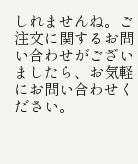しれませんね。ご注文に関するお問い合わせがございましたら、お気軽にお問い合わせください。